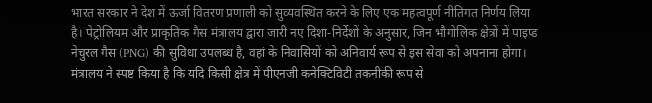भारत सरकार ने देश में ऊर्जा वितरण प्रणाली को सुव्यवस्थित करने के लिए एक महत्वपूर्ण नीतिगत निर्णय लिया है। पेट्रोलियम और प्राकृतिक गैस मंत्रालय द्वारा जारी नए दिशा-निर्देशों के अनुसार, जिन भौगोलिक क्षेत्रों में पाइप्ड नेचुरल गैस (PNG) की सुविधा उपलब्ध है, वहां के निवासियों को अनिवार्य रूप से इस सेवा को अपनाना होगा। मंत्रालय ने स्पष्ट किया है कि यदि किसी क्षेत्र में पीएनजी कनेक्टिविटी तकनीकी रूप से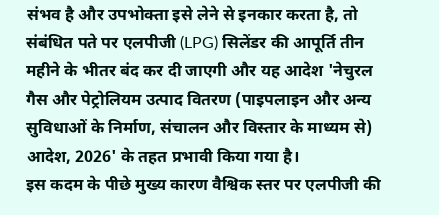संभव है और उपभोक्ता इसे लेने से इनकार करता है, तो संबंधित पते पर एलपीजी (LPG) सिलेंडर की आपूर्ति तीन महीने के भीतर बंद कर दी जाएगी और यह आदेश 'नेचुरल गैस और पेट्रोलियम उत्पाद वितरण (पाइपलाइन और अन्य सुविधाओं के निर्माण, संचालन और विस्तार के माध्यम से) आदेश, 2026' के तहत प्रभावी किया गया है।
इस कदम के पीछे मुख्य कारण वैश्विक स्तर पर एलपीजी की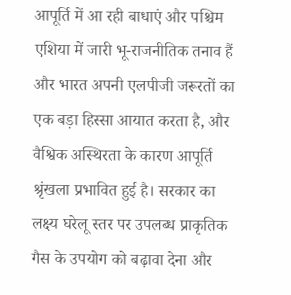आपूर्ति में आ रही बाधाएं और पश्चिम एशिया में जारी भू-राजनीतिक तनाव हैं और भारत अपनी एलपीजी जरूरतों का एक बड़ा हिस्सा आयात करता है, और वैश्विक अस्थिरता के कारण आपूर्ति श्रृंखला प्रभावित हुई है। सरकार का लक्ष्य घरेलू स्तर पर उपलब्ध प्राकृतिक गैस के उपयोग को बढ़ावा देना और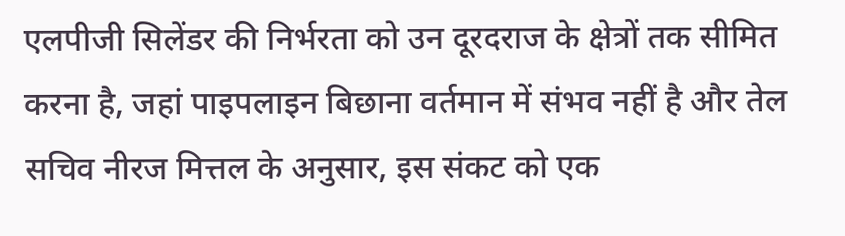एलपीजी सिलेंडर की निर्भरता को उन दूरदराज के क्षेत्रों तक सीमित करना है, जहां पाइपलाइन बिछाना वर्तमान में संभव नहीं है और तेल सचिव नीरज मित्तल के अनुसार, इस संकट को एक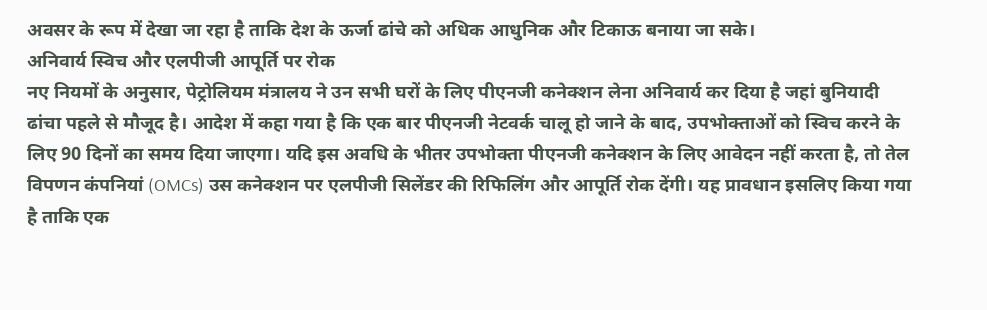अवसर के रूप में देखा जा रहा है ताकि देश के ऊर्जा ढांचे को अधिक आधुनिक और टिकाऊ बनाया जा सके।
अनिवार्य स्विच और एलपीजी आपूर्ति पर रोक
नए नियमों के अनुसार, पेट्रोलियम मंत्रालय ने उन सभी घरों के लिए पीएनजी कनेक्शन लेना अनिवार्य कर दिया है जहां बुनियादी ढांचा पहले से मौजूद है। आदेश में कहा गया है कि एक बार पीएनजी नेटवर्क चालू हो जाने के बाद, उपभोक्ताओं को स्विच करने के लिए 90 दिनों का समय दिया जाएगा। यदि इस अवधि के भीतर उपभोक्ता पीएनजी कनेक्शन के लिए आवेदन नहीं करता है, तो तेल विपणन कंपनियां (OMCs) उस कनेक्शन पर एलपीजी सिलेंडर की रिफिलिंग और आपूर्ति रोक देंगी। यह प्रावधान इसलिए किया गया है ताकि एक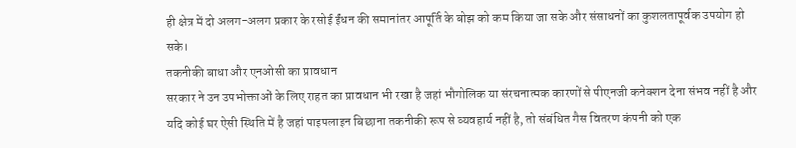ही क्षेत्र में दो अलग-अलग प्रकार के रसोई ईंधन की समानांतर आपूर्ति के बोझ को कम किया जा सके और संसाधनों का कुशलतापूर्वक उपयोग हो सके।
तकनीकी बाधा और एनओसी का प्रावधान
सरकार ने उन उपभोक्ताओं के लिए राहत का प्रावधान भी रखा है जहां भौगोलिक या संरचनात्मक कारणों से पीएनजी कनेक्शन देना संभव नहीं है और यदि कोई घर ऐसी स्थिति में है जहां पाइपलाइन बिछाना तकनीकी रूप से व्यवहार्य नहीं है, तो संबंधित गैस वितरण कंपनी को एक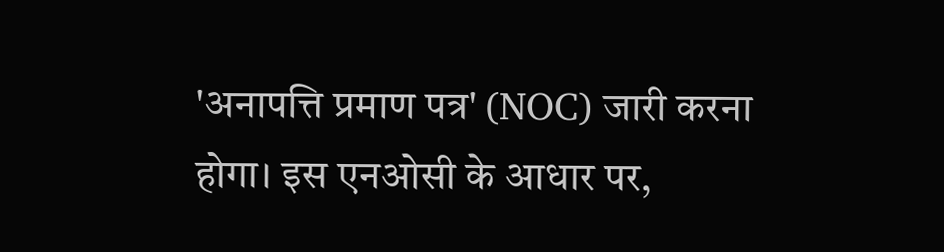'अनापत्ति प्रमाण पत्र' (NOC) जारी करना होगा। इस एनओसी के आधार पर,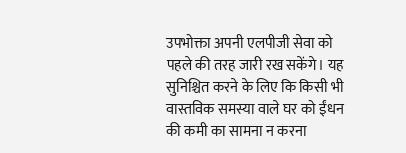उपभोक्ता अपनी एलपीजी सेवा को पहले की तरह जारी रख सकेंगे। यह सुनिश्चित करने के लिए कि किसी भी वास्तविक समस्या वाले घर को ईंधन की कमी का सामना न करना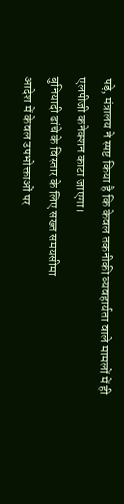पड़े, मंत्रालय ने स्पष्ट किया है कि केवल तकनीकी व्यवहार्यता वाले मामलों में ही एलपीजी कनेक्शन काटा जाएगा।
बुनियादी ढांचे के विस्तार के लिए सख्त समयसीमा
आदेश में केवल उपभोक्ताओं पर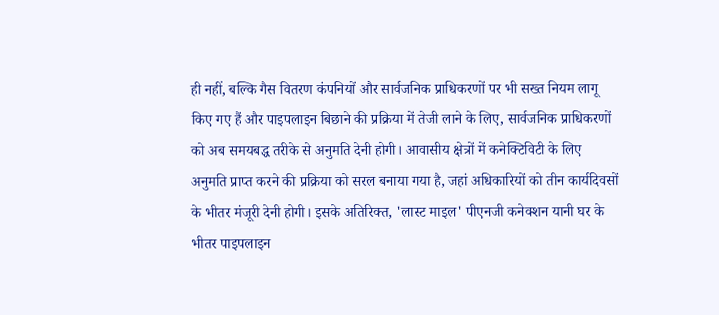ही नहीं, बल्कि गैस वितरण कंपनियों और सार्वजनिक प्राधिकरणों पर भी सख्त नियम लागू किए गए हैं और पाइपलाइन बिछाने की प्रक्रिया में तेजी लाने के लिए, सार्वजनिक प्राधिकरणों को अब समयबद्ध तरीके से अनुमति देनी होगी। आवासीय क्षेत्रों में कनेक्टिविटी के लिए अनुमति प्राप्त करने की प्रक्रिया को सरल बनाया गया है, जहां अधिकारियों को तीन कार्यदिवसों के भीतर मंजूरी देनी होगी। इसके अतिरिक्त, 'लास्ट माइल' पीएनजी कनेक्शन यानी घर के भीतर पाइपलाइन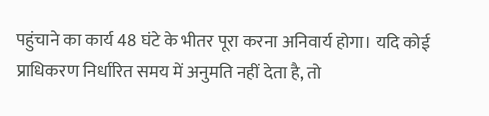पहुंचाने का कार्य 48 घंटे के भीतर पूरा करना अनिवार्य होगा। यदि कोई प्राधिकरण निर्धारित समय में अनुमति नहीं देता है, तो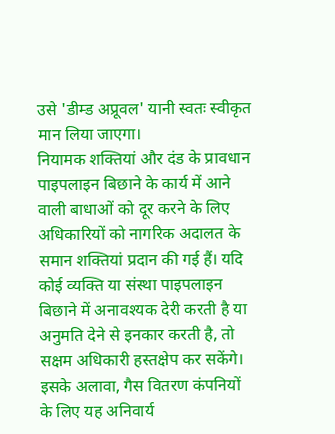उसे 'डीम्ड अप्रूवल' यानी स्वतः स्वीकृत मान लिया जाएगा।
नियामक शक्तियां और दंड के प्रावधान
पाइपलाइन बिछाने के कार्य में आने वाली बाधाओं को दूर करने के लिए अधिकारियों को नागरिक अदालत के समान शक्तियां प्रदान की गई हैं। यदि कोई व्यक्ति या संस्था पाइपलाइन बिछाने में अनावश्यक देरी करती है या अनुमति देने से इनकार करती है, तो सक्षम अधिकारी हस्तक्षेप कर सकेंगे। इसके अलावा, गैस वितरण कंपनियों के लिए यह अनिवार्य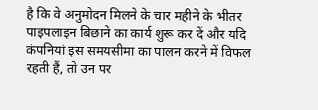है कि वे अनुमोदन मिलने के चार महीने के भीतर पाइपलाइन बिछाने का कार्य शुरू कर दें और यदि कंपनियां इस समयसीमा का पालन करने में विफल रहती हैं, तो उन पर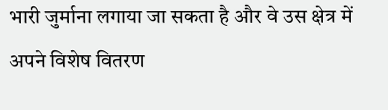भारी जुर्माना लगाया जा सकता है और वे उस क्षेत्र में अपने विशेष वितरण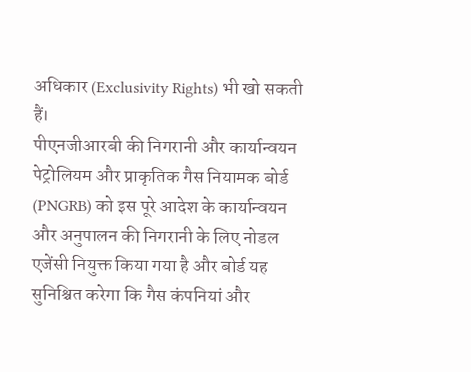अधिकार (Exclusivity Rights) भी खो सकती हैं।
पीएनजीआरबी की निगरानी और कार्यान्वयन
पेट्रोलियम और प्राकृतिक गैस नियामक बोर्ड (PNGRB) को इस पूरे आदेश के कार्यान्वयन और अनुपालन की निगरानी के लिए नोडल एजेंसी नियुक्त किया गया है और बोर्ड यह सुनिश्चित करेगा कि गैस कंपनियां और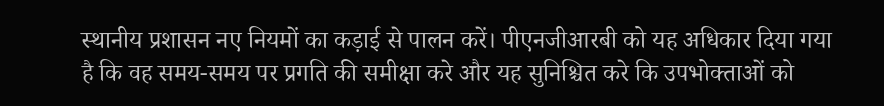स्थानीय प्रशासन नए नियमों का कड़ाई से पालन करें। पीएनजीआरबी को यह अधिकार दिया गया है कि वह समय-समय पर प्रगति की समीक्षा करे और यह सुनिश्चित करे कि उपभोक्ताओं को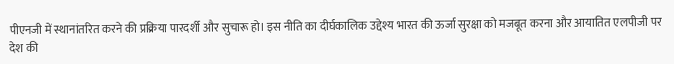पीएनजी में स्थानांतरित करने की प्रक्रिया पारदर्शी और सुचारू हो। इस नीति का दीर्घकालिक उद्देश्य भारत की ऊर्जा सुरक्षा को मजबूत करना और आयातित एलपीजी पर देश की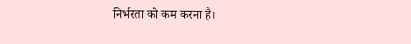निर्भरता को कम करना है।